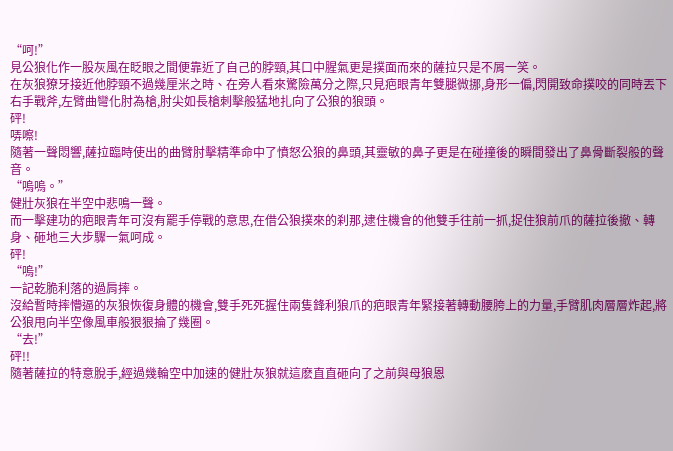“呵!”
見公狼化作一股灰風在眨眼之間便靠近了自己的脖頸,其口中腥氣更是撲面而來的薩拉只是不屑一笑。
在灰狼獠牙接近他脖頸不過幾厘米之時、在旁人看來驚險萬分之際,只見疤眼青年雙腿微挪,身形一偏,閃開致命撲咬的同時丟下右手戰斧,左臂曲彎化肘為槍,肘尖如長槍刺擊般猛地扎向了公狼的狼頭。
砰!
哢嚓!
隨著一聲悶響,薩拉臨時使出的曲臂肘擊精準命中了憤怒公狼的鼻頭,其靈敏的鼻子更是在碰撞後的瞬間發出了鼻骨斷裂般的聲音。
“嗚嗚。”
健壯灰狼在半空中悲鳴一聲。
而一擊建功的疤眼青年可沒有罷手停戰的意思,在借公狼撲來的刹那,逮住機會的他雙手往前一抓,捉住狼前爪的薩拉後撤、轉身、砸地三大步驟一氣呵成。
砰!
“嗚!”
一記乾脆利落的過肩摔。
沒給暫時摔懵逼的灰狼恢復身體的機會,雙手死死握住兩隻鋒利狼爪的疤眼青年緊接著轉動腰胯上的力量,手臂肌肉層層炸起,將公狼甩向半空像風車般狠狠掄了幾圈。
“去!”
砰!!
隨著薩拉的特意脫手,經過幾輪空中加速的健壯灰狼就這麽直直砸向了之前與母狼恩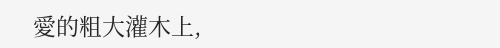愛的粗大灌木上,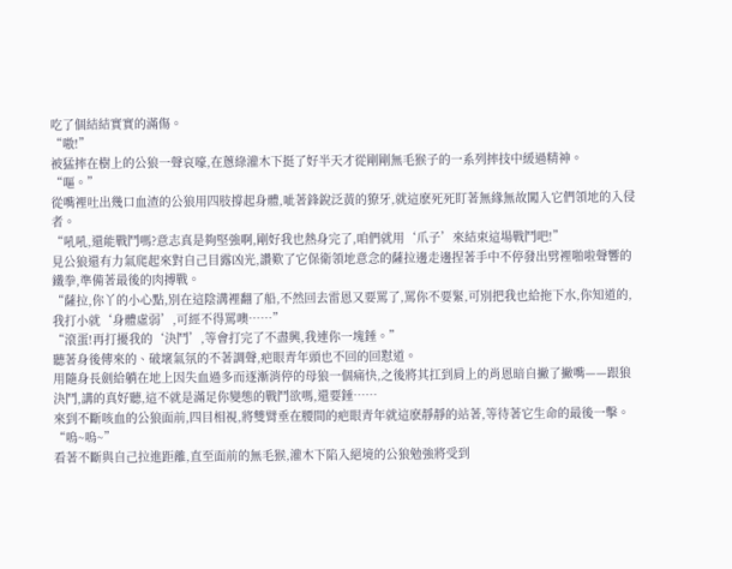吃了個結結實實的滿傷。
“嗷!”
被猛摔在樹上的公狼一聲哀嚎,在蔥綠灌木下挺了好半天才從剛剛無毛猴子的一系列摔技中緩過精神。
“嘔。”
從嘴裡吐出幾口血渣的公狼用四肢撐起身體,呲著鋒銳泛黃的獠牙,就這麽死死盯著無緣無故闖入它們領地的入侵者。
“吼吼,還能戰鬥嗎?意志真是夠堅強啊,剛好我也熱身完了,咱們就用‘爪子’來結束這場戰鬥吧!”
見公狼還有力氣爬起來對自己目露凶光,讚歎了它保衛領地意念的薩拉邊走邊捏著手中不停發出劈裡啪啦聲響的鐵拳,準備著最後的肉搏戰。
“薩拉,你丫的小心點,別在這陰溝裡翻了船,不然回去雷恩又要罵了,罵你不要緊,可別把我也給拖下水,你知道的,我打小就‘身體虛弱’,可經不得罵噢……”
“滾蛋!再打擾我的‘決鬥’,等會打完了不盡興,我連你一塊錘。”
聽著身後傳來的、破壞氣氛的不著調聲,疤眼青年頭也不回的回懟道。
用隨身長劍給躺在地上因失血過多而逐漸消停的母狼一個痛快,之後將其扛到肩上的肖恩暗自撇了撇嘴——跟狼決鬥,講的真好聽,這不就是滿足你變態的戰鬥欲嗎,還要錘……
來到不斷咳血的公狼面前,四目相視,將雙臂垂在腰間的疤眼青年就這麽靜靜的站著,等待著它生命的最後一擊。
“嗚~嗚~”
看著不斷與自己拉進距離,直至面前的無毛猴,灌木下陷入絕境的公狼勉強將受到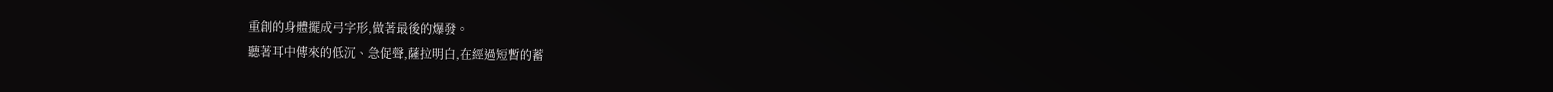重創的身體擺成弓字形,做著最後的爆發。
聽著耳中傳來的低沉、急促聲,薩拉明白,在經過短暫的蓄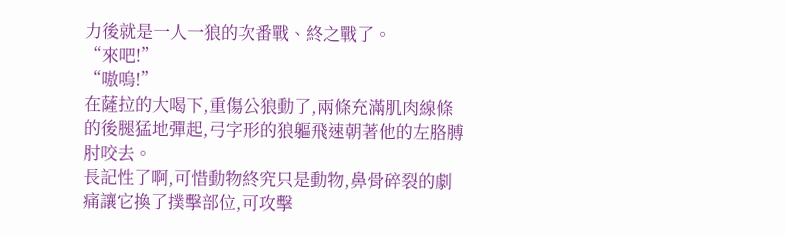力後就是一人一狼的次番戰、終之戰了。
“來吧!”
“嗷嗚!”
在薩拉的大喝下,重傷公狼動了,兩條充滿肌肉線條的後腿猛地彈起,弓字形的狼軀飛速朝著他的左胳膊肘咬去。
長記性了啊,可惜動物終究只是動物,鼻骨碎裂的劇痛讓它換了撲擊部位,可攻擊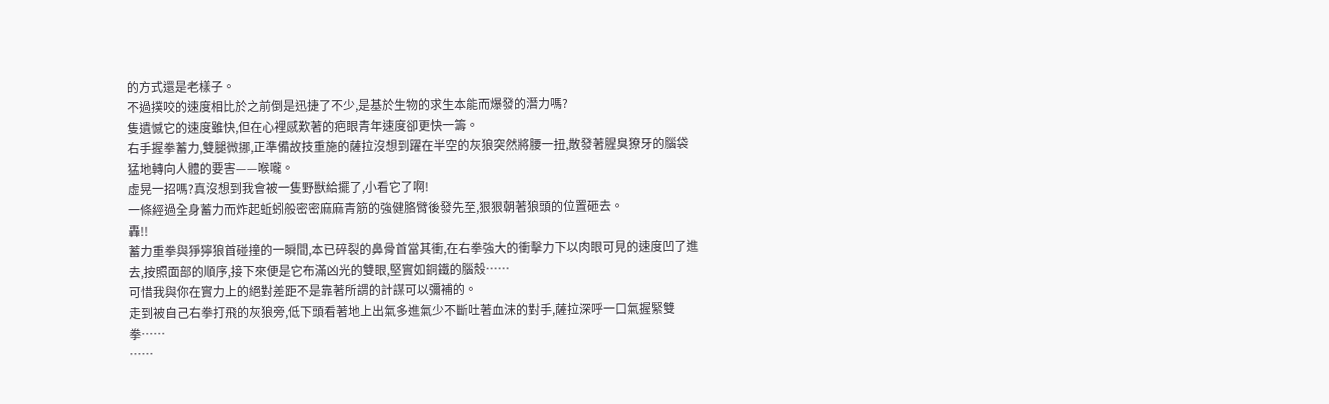的方式還是老樣子。
不過撲咬的速度相比於之前倒是迅捷了不少,是基於生物的求生本能而爆發的潛力嗎?
隻遺憾它的速度雖快,但在心裡感歎著的疤眼青年速度卻更快一籌。
右手握拳蓄力,雙腿微挪,正準備故技重施的薩拉沒想到躍在半空的灰狼突然將腰一扭,散發著腥臭獠牙的腦袋猛地轉向人體的要害——喉嚨。
虛晃一招嗎?真沒想到我會被一隻野獸給擺了,小看它了啊!
一條經過全身蓄力而炸起蚯蚓般密密麻麻青筋的強健胳臂後發先至,狠狠朝著狼頭的位置砸去。
轟!!
蓄力重拳與猙獰狼首碰撞的一瞬間,本已碎裂的鼻骨首當其衝,在右拳強大的衝擊力下以肉眼可見的速度凹了進去,按照面部的順序,接下來便是它布滿凶光的雙眼,堅實如銅鐵的腦殼……
可惜我與你在實力上的絕對差距不是靠著所謂的計謀可以彌補的。
走到被自己右拳打飛的灰狼旁,低下頭看著地上出氣多進氣少不斷吐著血沫的對手,薩拉深呼一口氣握緊雙拳……
……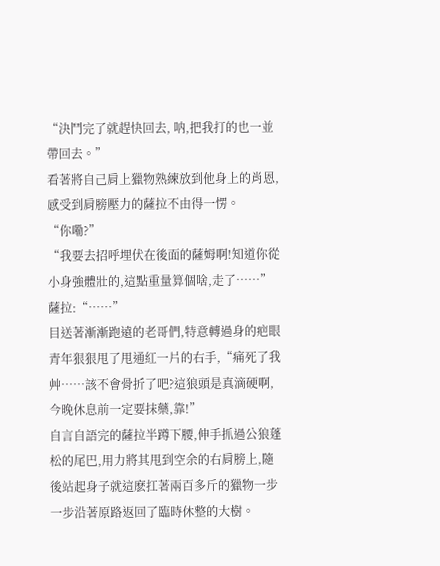“決鬥完了就趕快回去, 呐,把我打的也一並帶回去。”
看著將自己肩上獵物熟練放到他身上的肖恩,感受到肩膀壓力的薩拉不由得一愣。
“你嘞?”
“我要去招呼埋伏在後面的薩姆啊!知道你從小身強體壯的,這點重量算個啥,走了……”
薩拉:“……”
目送著漸漸跑遠的老哥們,特意轉過身的疤眼青年狠狠甩了甩通紅一片的右手,“痛死了我艸……該不會骨折了吧?這狼頭是真滴硬啊,今晚休息前一定要抹藥,靠!”
自言自語完的薩拉半蹲下腰,伸手抓過公狼蓬松的尾巴,用力將其甩到空余的右肩膀上,隨後站起身子就這麽扛著兩百多斤的獵物一步一步沿著原路返回了臨時休整的大樹。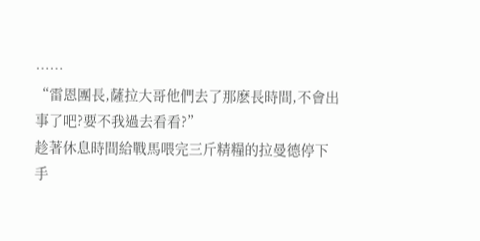……
“雷恩團長,薩拉大哥他們去了那麽長時間,不會出事了吧?要不我過去看看?”
趁著休息時間給戰馬喂完三斤精糧的拉曼德停下手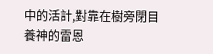中的活計,對靠在樹旁閉目養神的雷恩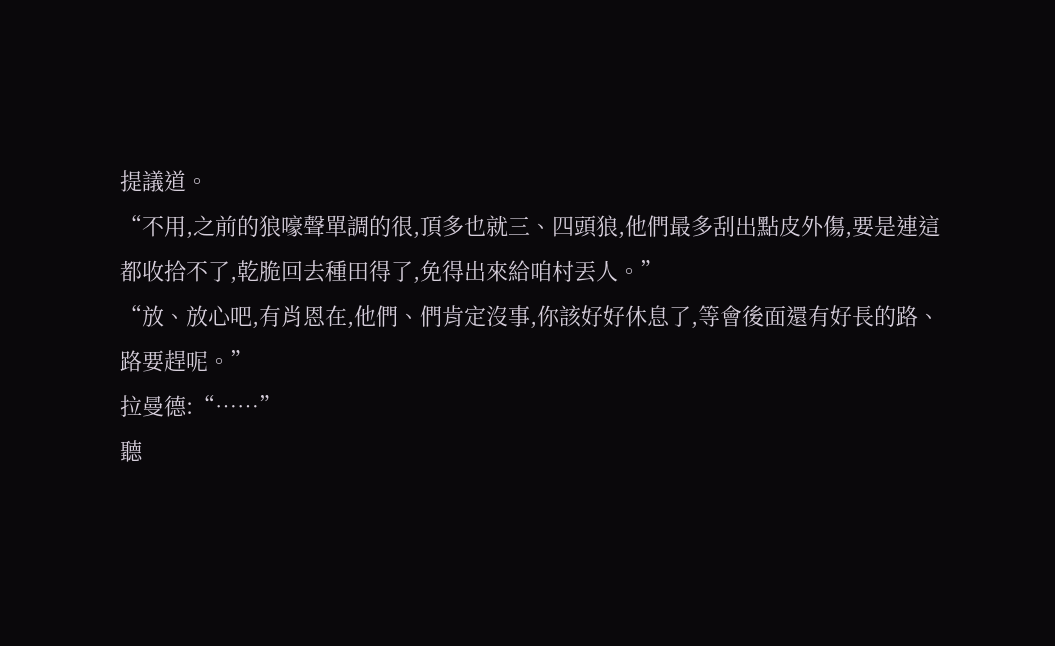提議道。
“不用,之前的狼嚎聲單調的很,頂多也就三、四頭狼,他們最多刮出點皮外傷,要是連這都收拾不了,乾脆回去種田得了,免得出來給咱村丟人。”
“放、放心吧,有肖恩在,他們、們肯定沒事,你該好好休息了,等會後面還有好長的路、路要趕呢。”
拉曼德:“……”
聽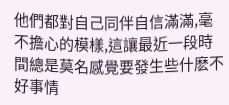他們都對自己同伴自信滿滿,毫不擔心的模樣,這讓最近一段時間總是莫名感覺要發生些什麽不好事情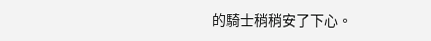的騎士稍稍安了下心。